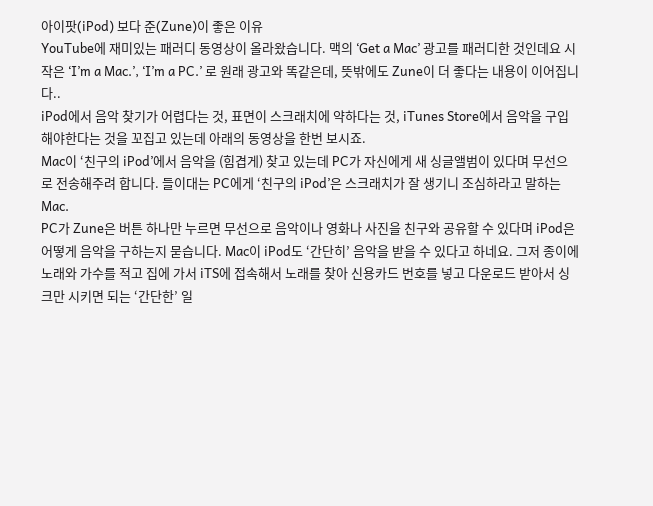아이팟(iPod) 보다 준(Zune)이 좋은 이유
YouTube에 재미있는 패러디 동영상이 올라왔습니다. 맥의 ‘Get a Mac’ 광고를 패러디한 것인데요 시작은 ‘I’m a Mac.’, ‘I’m a PC.’ 로 원래 광고와 똑같은데, 뜻밖에도 Zune이 더 좋다는 내용이 이어집니다..
iPod에서 음악 찾기가 어렵다는 것, 표면이 스크래치에 약하다는 것, iTunes Store에서 음악을 구입해야한다는 것을 꼬집고 있는데 아래의 동영상을 한번 보시죠.
Mac이 ‘친구의 iPod’에서 음악을 (힘겹게) 찾고 있는데 PC가 자신에게 새 싱글앨범이 있다며 무선으로 전송해주려 합니다. 들이대는 PC에게 ‘친구의 iPod’은 스크래치가 잘 생기니 조심하라고 말하는 Mac.
PC가 Zune은 버튼 하나만 누르면 무선으로 음악이나 영화나 사진을 친구와 공유할 수 있다며 iPod은 어떻게 음악을 구하는지 묻습니다. Mac이 iPod도 ‘간단히’ 음악을 받을 수 있다고 하네요. 그저 종이에 노래와 가수를 적고 집에 가서 iTS에 접속해서 노래를 찾아 신용카드 번호를 넣고 다운로드 받아서 싱크만 시키면 되는 ‘간단한’ 일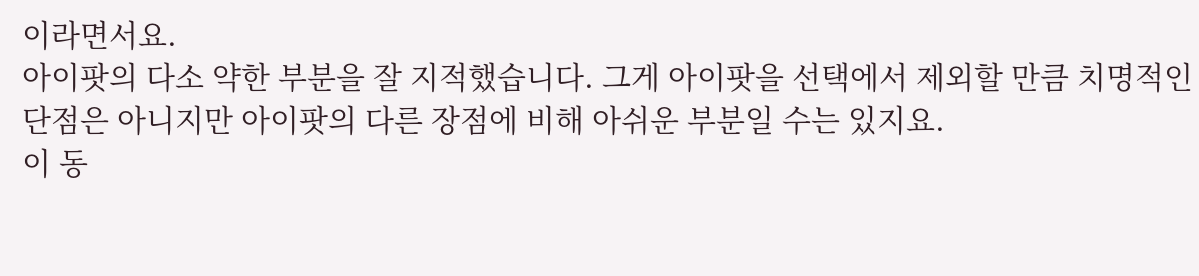이라면서요.
아이팟의 다소 약한 부분을 잘 지적했습니다. 그게 아이팟을 선택에서 제외할 만큼 치명적인 단점은 아니지만 아이팟의 다른 장점에 비해 아쉬운 부분일 수는 있지요.
이 동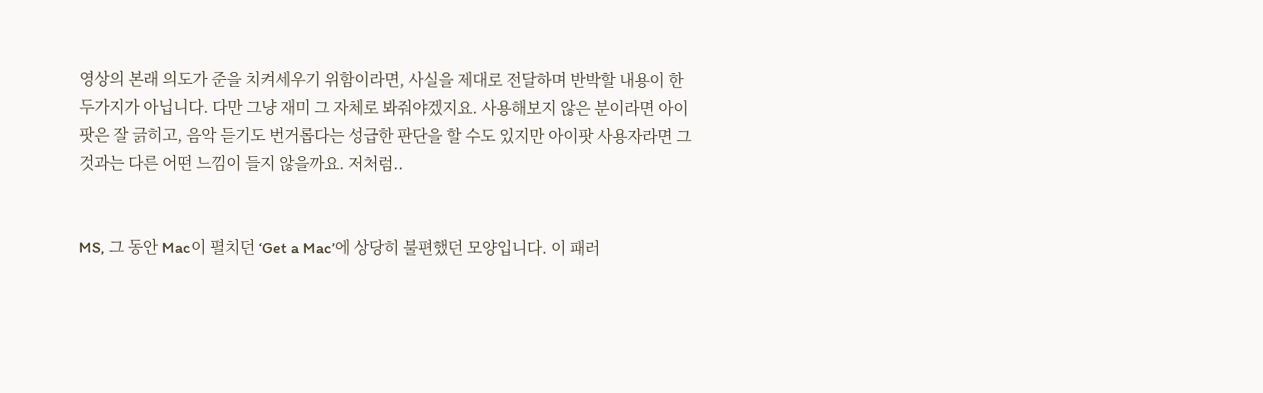영상의 본래 의도가 준을 치켜세우기 위함이라면, 사실을 제대로 전달하며 반박할 내용이 한두가지가 아닙니다. 다만 그냥 재미 그 자체로 봐줘야겠지요. 사용해보지 않은 분이라면 아이팟은 잘 긁히고, 음악 듣기도 번거롭다는 성급한 판단을 할 수도 있지만 아이팟 사용자라면 그것과는 다른 어떤 느낌이 들지 않을까요. 저처럼..


MS, 그 동안 Mac이 펼치던 ‘Get a Mac’에 상당히 불편했던 모양입니다. 이 패러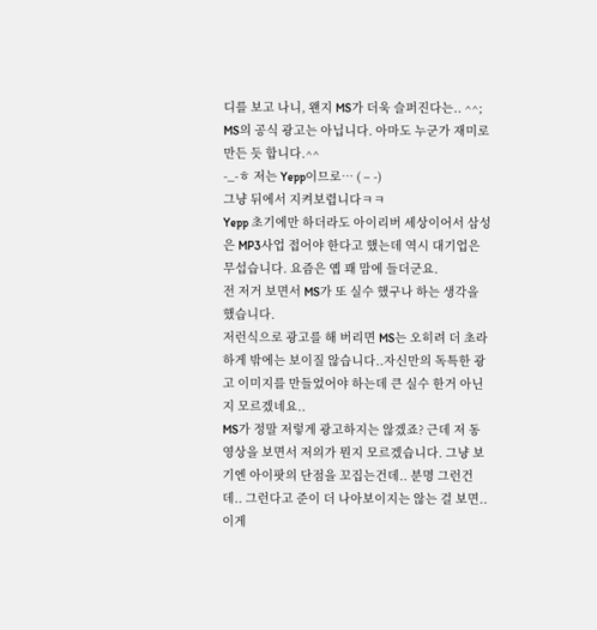디를 보고 나니, 왠지 MS가 더욱 슬퍼진다는.. ^^;
MS의 공식 광고는 아닙니다. 아마도 누군가 재미로 만든 듯 합니다.^^
-_-ㅎ 저는 Yepp이므로… ( – -)
그냥 뒤에서 지켜보렵니다ㅋㅋ
Yepp 초기에만 하더라도 아이리버 세상이어서 삼성은 MP3사업 접어야 한다고 했는데 역시 대기업은 무섭습니다. 요즘은 옙 꽤 맘에 들더군요.
전 저거 보면서 MS가 또 실수 했구나 하는 생각을 했습니다.
저런식으로 광고를 해 버리면 MS는 오히려 더 초라하게 밖에는 보이질 않습니다..자신만의 독특한 광고 이미지를 만들었어야 하는데 큰 실수 한거 아닌지 모르겠네요..
MS가 정말 저렇게 광고하지는 않겠죠? 근데 저 동영상을 보면서 저의가 뭔지 모르겠습니다. 그냥 보기엔 아이팟의 단점을 꼬집는건데.. 분명 그런건데.. 그런다고 준이 더 나아보이지는 않는 걸 보면.. 이게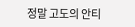정말 고도의 안티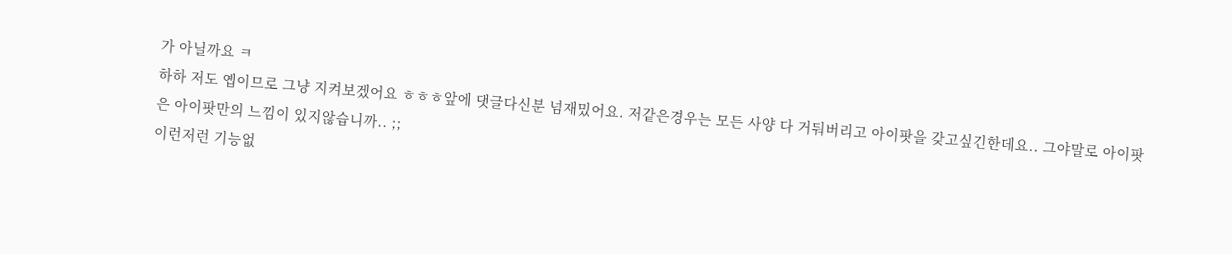가 아닐까요 ㅋ
하하 저도 옙이므로 그냥 지켜보겠어요 ㅎㅎㅎ앞에 댓글다신분 넘재밌어요. 저같은경우는 모든 사양 다 거둬버리고 아이팟을 갖고싶긴한데요.. 그야말로 아이팟은 아이팟만의 느낌이 있지않습니까.. ;;
이런저런 기능없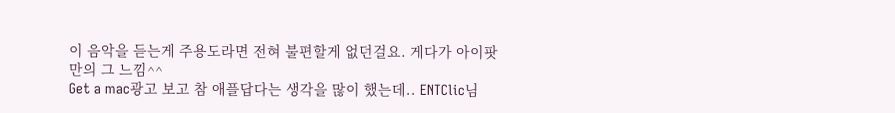이 음악을 듣는게 주용도라면 전혀 불편할게 없던걸요. 게다가 아이팟만의 그 느낌^^
Get a mac광고 보고 참 애플답다는 생각을 많이 했는데.. ENTClic님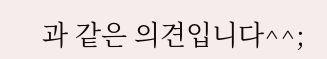과 같은 의견입니다^^;